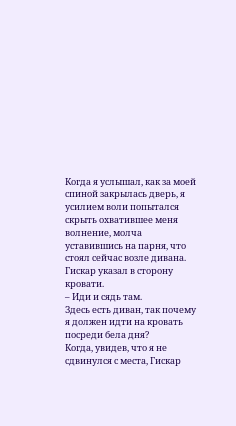Когда я услышал, как за моей спиной закрылась дверь, я усилием воли попытался скрыть охватившее меня волнение, молча уставившись на парня, что стоял сейчас возле дивана. Гискар указал в сторону кровати.
– Иди и сядь там.
Здесь есть диван, так почему я должен идти на кровать посреди бела дня?
Когда, увидев, что я не сдвинулся с места, Гискар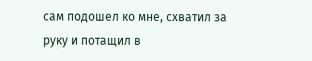сам подошел ко мне, схватил за руку и потащил в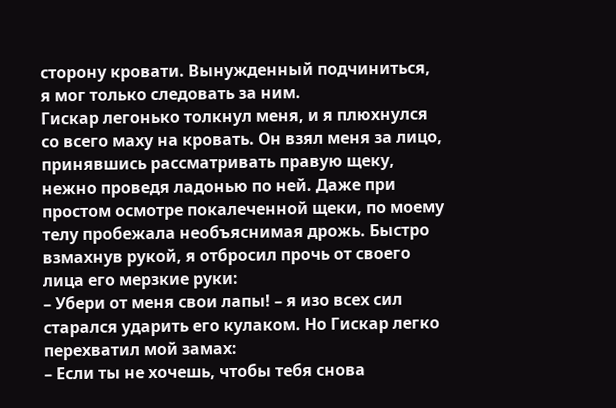сторону кровати. Вынужденный подчиниться, я мог только следовать за ним.
Гискар легонько толкнул меня, и я плюхнулся со всего маху на кровать. Он взял меня за лицо, принявшись рассматривать правую щеку, нежно проведя ладонью по ней. Даже при простом осмотре покалеченной щеки, по моему телу пробежала необъяснимая дрожь. Быстро взмахнув рукой, я отбросил прочь от своего лица его мерзкие руки:
– Убери от меня свои лапы! – я изо всех сил старался ударить его кулаком. Но Гискар легко перехватил мой замах:
– Если ты не хочешь, чтобы тебя снова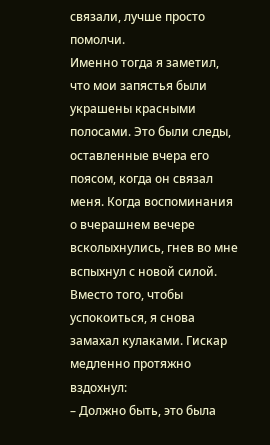связали, лучше просто помолчи.
Именно тогда я заметил, что мои запястья были украшены красными полосами. Это были следы, оставленные вчера его поясом, когда он связал меня. Когда воспоминания о вчерашнем вечере всколыхнулись, гнев во мне вспыхнул с новой силой. Вместо того, чтобы успокоиться, я снова замахал кулаками. Гискар медленно протяжно вздохнул:
– Должно быть, это была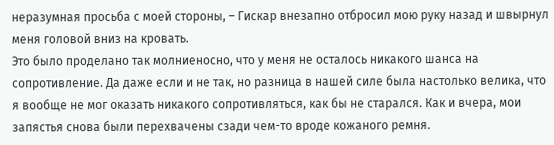неразумная просьба с моей стороны, – Гискар внезапно отбросил мою руку назад и швырнул меня головой вниз на кровать.
Это было проделано так молниеносно, что у меня не осталось никакого шанса на сопротивление. Да даже если и не так, но разница в нашей силе была настолько велика, что я вообще не мог оказать никакого сопротивляться, как бы не старался. Как и вчера, мои запястья снова были перехвачены сзади чем-то вроде кожаного ремня.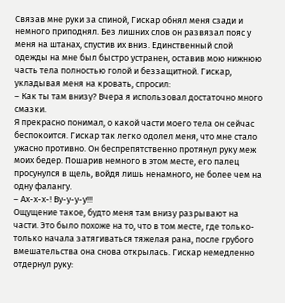Связав мне руки за спиной, Гискар обнял меня сзади и немного приподнял. Без лишних слов он развязал пояс у меня на штанах, спустив их вниз. Единственный слой одежды на мне был быстро устранен, оставив мою нижнюю часть тела полностью голой и беззащитной. Гискар, укладывая меня на кровать, спросил:
– Как ты там внизу? Вчера я использовал достаточно много смазки.
Я прекрасно понимал, о какой части моего тела он сейчас беспокоится. Гискар так легко одолел меня, что мне стало ужасно противно. Он беспрепятственно протянул руку меж моих бедер. Пошарив немного в этом месте, его палец просунулся в щель, войдя лишь ненамного, не более чем на одну фалангу.
– Ах-х-х-! Ву-у-у-у!!!
Ощущение такое, будто меня там внизу разрывают на части. Это было похоже на то, что в том месте, где только-только начала затягиваться тяжелая рана, после грубого вмешательства она снова открылась. Гискар немедленно отдернул руку: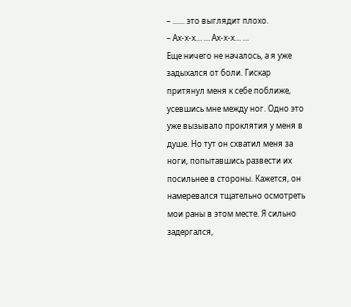– ...... это выглядит плохо.
– Ах-х-х… … Ах-х-х… …
Еще ничего не началось, а я уже задыхался от боли. Гискар притянул меня к себе поближе, усевшись мне между ног. Одно это уже вызывало проклятия у меня в душе. Но тут он схватил меня за ноги, попытавшись развести их посильнее в стороны. Кажется, он намеревался тщательно осмотреть мои раны в этом месте. Я сильно задергался,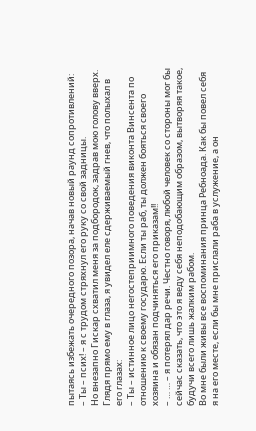пытаясь избежать очередного позора, начав новый раунд сопротивлений:
– Ты – псих! – я с трудом стряхнул его руку со свой задницы.
Но внезапно Гискар схватил меня за подбородок, задрав мою голову вверх. Глядя прямо ему в глаза, я увидел еле сдерживаемый гнев, что полыхал в его глазах:
– Ты – истинное лицо негостеприимного поведения виконта Винсента по отношению к своему государю. Если ты раб, ты должен бояться своего хозяина и обязан подчиняться его приказам!!
– … … – я потерял дар речи. Честно говоря, любой человек со стороны мог бы сейчас сказать, что это я веду себя неподобающим образом, вытворяя такое, будучи всего лишь жалким рабом.
Во мне были живы все воспоминания принца Ребноада. Как бы повел себя я на его месте, если бы мне прислали раба в услужение, а он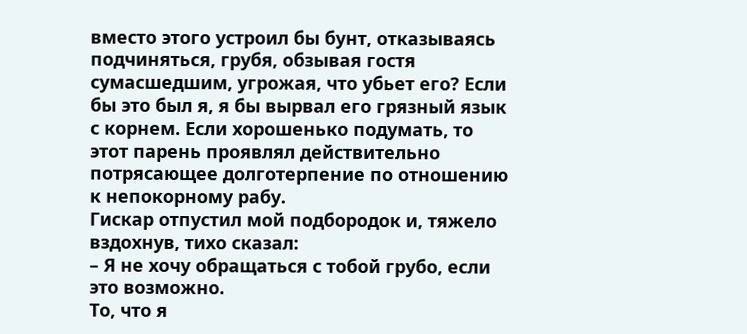вместо этого устроил бы бунт, отказываясь подчиняться, грубя, обзывая гостя сумасшедшим, угрожая, что убьет его? Если бы это был я, я бы вырвал его грязный язык с корнем. Если хорошенько подумать, то этот парень проявлял действительно потрясающее долготерпение по отношению к непокорному рабу.
Гискар отпустил мой подбородок и, тяжело вздохнув, тихо сказал:
– Я не хочу обращаться с тобой грубо, если это возможно.
То, что я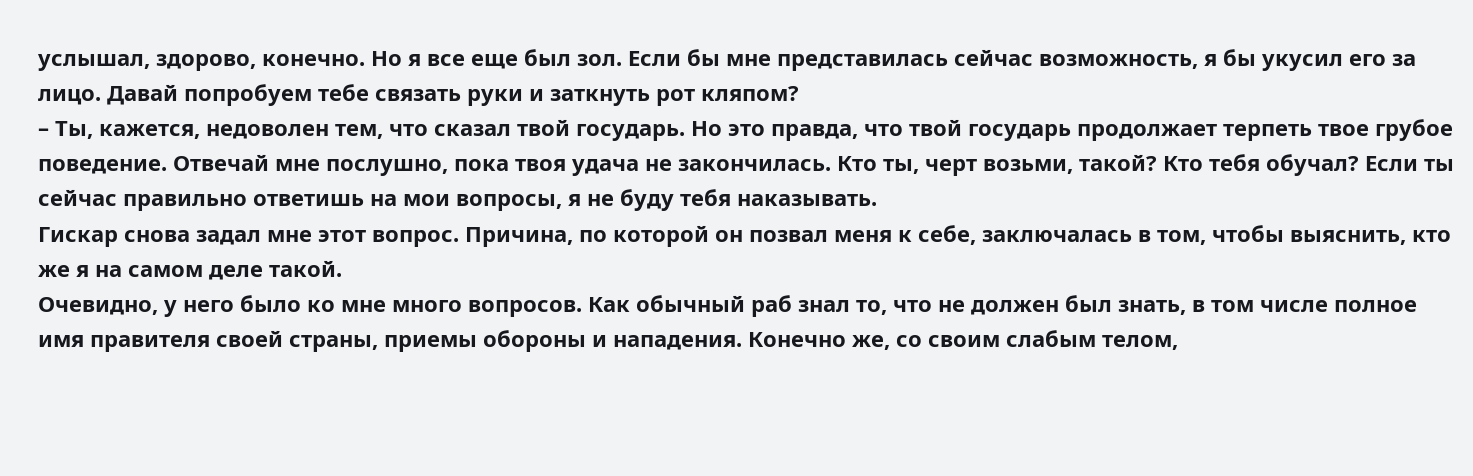услышал, здорово, конечно. Но я все еще был зол. Если бы мне представилась сейчас возможность, я бы укусил его за лицо. Давай попробуем тебе связать руки и заткнуть рот кляпом?
– Ты, кажется, недоволен тем, что сказал твой государь. Но это правда, что твой государь продолжает терпеть твое грубое поведение. Отвечай мне послушно, пока твоя удача не закончилась. Кто ты, черт возьми, такой? Кто тебя обучал? Если ты сейчас правильно ответишь на мои вопросы, я не буду тебя наказывать.
Гискар снова задал мне этот вопрос. Причина, по которой он позвал меня к себе, заключалась в том, чтобы выяснить, кто же я на самом деле такой.
Очевидно, у него было ко мне много вопросов. Как обычный раб знал то, что не должен был знать, в том числе полное имя правителя своей страны, приемы обороны и нападения. Конечно же, со своим слабым телом,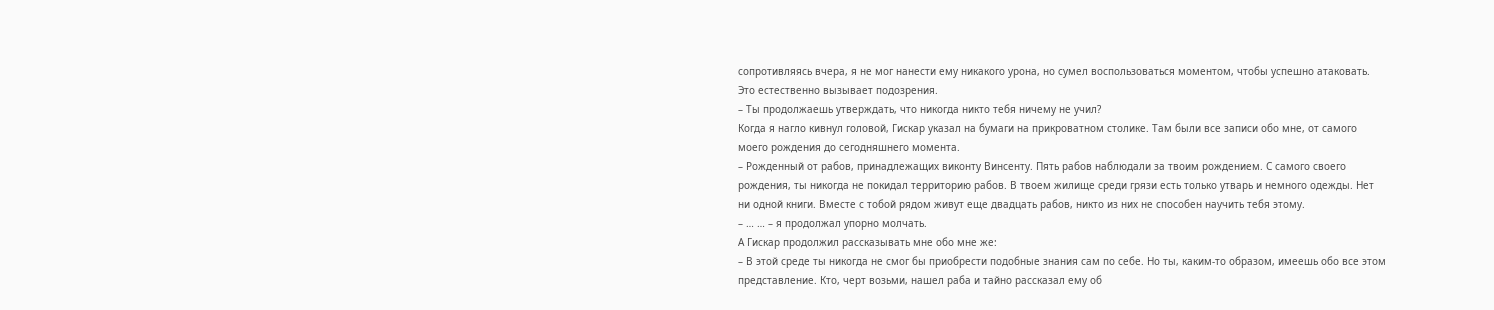сопротивляясь вчера, я не мог нанести ему никакого урона, но сумел воспользоваться моментом, чтобы успешно атаковать. Это естественно вызывает подозрения.
– Ты продолжаешь утверждать, что никогда никто тебя ничему не учил?
Когда я нагло кивнул головой, Гискар указал на бумаги на прикроватном столике. Там были все записи обо мне, от самого моего рождения до сегодняшнего момента.
– Рожденный от рабов, принадлежащих виконту Винсенту. Пять рабов наблюдали за твоим рождением. С самого своего рождения, ты никогда не покидал территорию рабов. В твоем жилище среди грязи есть только утварь и немного одежды. Нет ни одной книги. Вместе с тобой рядом живут еще двадцать рабов, никто из них не способен научить тебя этому.
– … … – я продолжал упорно молчать.
А Гискар продолжил рассказывать мне обо мне же:
– В этой среде ты никогда не смог бы приобрести подобные знания сам по себе. Но ты, каким-то образом, имеешь обо все этом представление. Кто, черт возьми, нашел раба и тайно рассказал ему об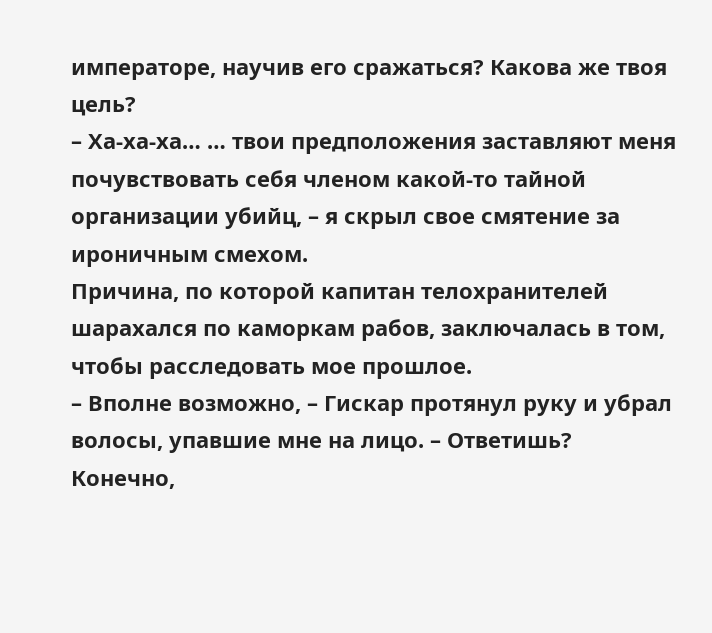императоре, научив его сражаться? Какова же твоя цель?
– Ха-ха-ха… … твои предположения заставляют меня почувствовать себя членом какой-то тайной организации убийц, – я скрыл свое смятение за ироничным смехом.
Причина, по которой капитан телохранителей шарахался по каморкам рабов, заключалась в том, чтобы расследовать мое прошлое.
– Вполне возможно, – Гискар протянул руку и убрал волосы, упавшие мне на лицо. – Ответишь?
Конечно,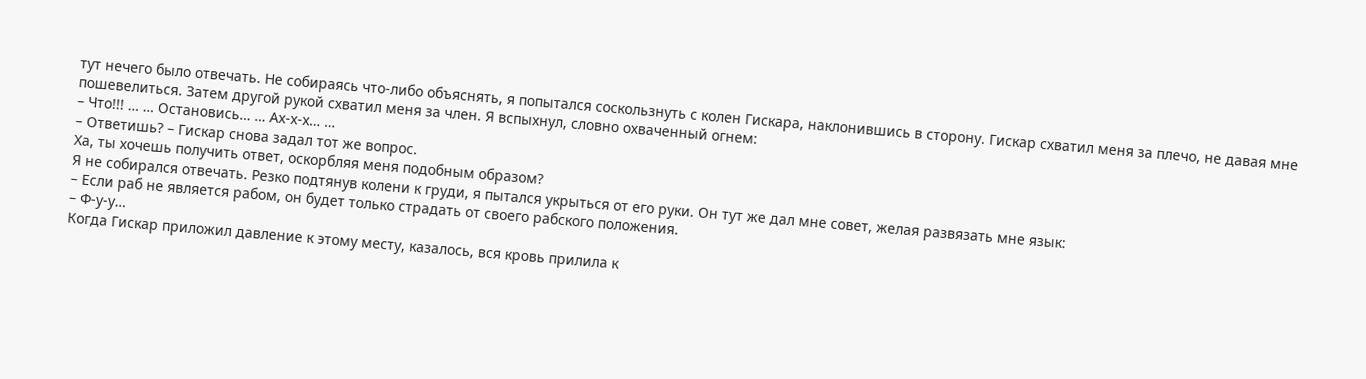тут нечего было отвечать. Не собираясь что-либо объяснять, я попытался соскользнуть с колен Гискара, наклонившись в сторону. Гискар схватил меня за плечо, не давая мне пошевелиться. Затем другой рукой схватил меня за член. Я вспыхнул, словно охваченный огнем:
– Что!!! … … Остановись… … Ах-х-х… …
– Ответишь? – Гискар снова задал тот же вопрос.
Ха, ты хочешь получить ответ, оскорбляя меня подобным образом?
Я не собирался отвечать. Резко подтянув колени к груди, я пытался укрыться от его руки. Он тут же дал мне совет, желая развязать мне язык:
– Если раб не является рабом, он будет только страдать от своего рабского положения.
– Ф-у-у…
Когда Гискар приложил давление к этому месту, казалось, вся кровь прилила к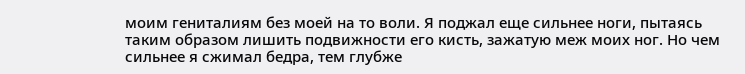моим гениталиям без моей на то воли. Я поджал еще сильнее ноги, пытаясь таким образом лишить подвижности его кисть, зажатую меж моих ног. Но чем сильнее я сжимал бедра, тем глубже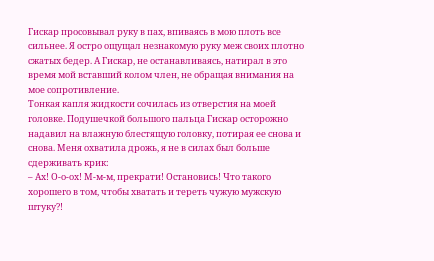Гискар просовывал руку в пах, впиваясь в мою плоть все сильнее. Я остро ощущал незнакомую руку меж своих плотно сжатых бедер. А Гискар, не останавливаясь, натирал в это время мой вставший колом член, не обращая внимания на мое сопротивление.
Тонкая капля жидкости сочилась из отверстия на моей головке. Подушечкой большого пальца Гискар осторожно надавил на влажную блестящую головку, потирая ее снова и снова. Меня охватила дрожь, я не в силах был больше сдерживать крик:
– Ах! О-о-ох! М-м-м, прекрати! Остановись! Что такого хорошего в том, чтобы хватать и тереть чужую мужскую штуку?!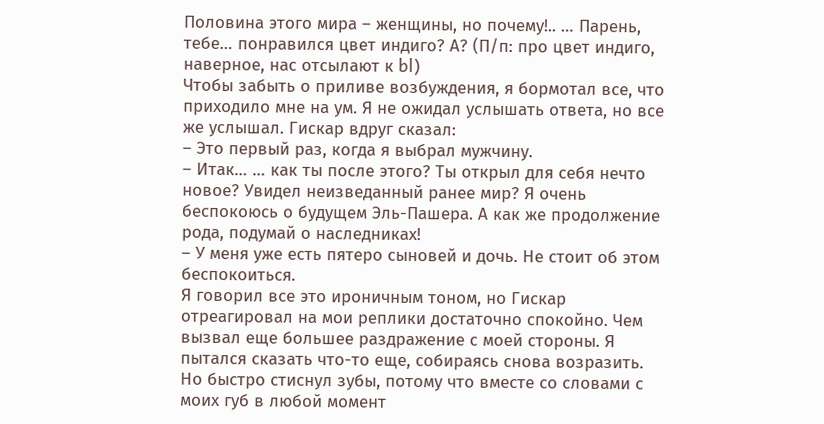Половина этого мира – женщины, но почему!.. … Парень, тебе… понравился цвет индиго? А? (П/п: про цвет индиго, наверное, нас отсылают к bl)
Чтобы забыть о приливе возбуждения, я бормотал все, что приходило мне на ум. Я не ожидал услышать ответа, но все же услышал. Гискар вдруг сказал:
– Это первый раз, когда я выбрал мужчину.
– Итак… … как ты после этого? Ты открыл для себя нечто новое? Увидел неизведанный ранее мир? Я очень беспокоюсь о будущем Эль-Пашера. А как же продолжение рода, подумай о наследниках!
– У меня уже есть пятеро сыновей и дочь. Не стоит об этом беспокоиться.
Я говорил все это ироничным тоном, но Гискар отреагировал на мои реплики достаточно спокойно. Чем вызвал еще большее раздражение с моей стороны. Я пытался сказать что-то еще, собираясь снова возразить. Но быстро стиснул зубы, потому что вместе со словами с моих губ в любой момент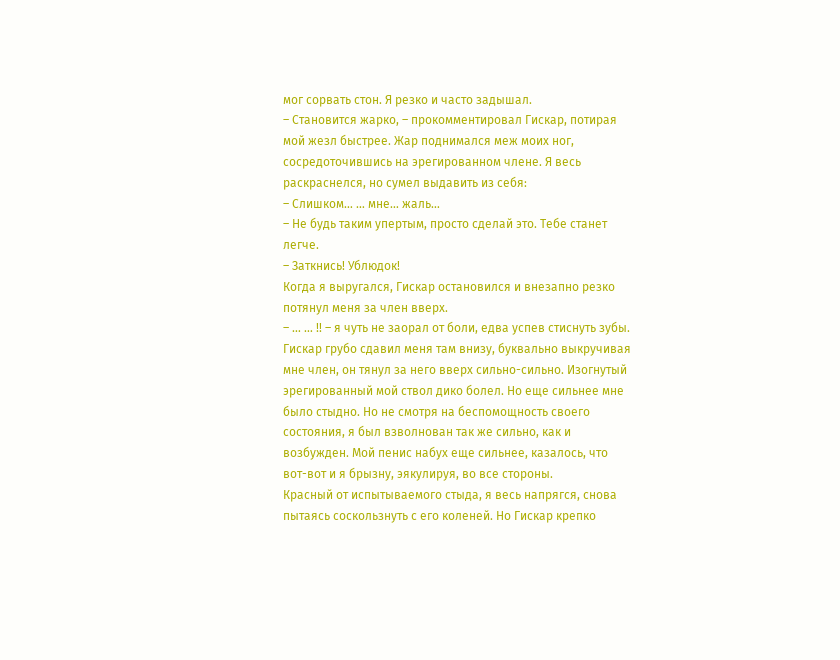мог сорвать стон. Я резко и часто задышал.
– Становится жарко, – прокомментировал Гискар, потирая мой жезл быстрее. Жар поднимался меж моих ног, сосредоточившись на эрегированном члене. Я весь раскраснелся, но сумел выдавить из себя:
– Слишком… … мне… жаль…
– Не будь таким упертым, просто сделай это. Тебе станет легче.
– Заткнись! Ублюдок!
Когда я выругался, Гискар остановился и внезапно резко потянул меня за член вверх.
– … … !! – я чуть не заорал от боли, едва успев стиснуть зубы.
Гискар грубо сдавил меня там внизу, буквально выкручивая мне член, он тянул за него вверх сильно-сильно. Изогнутый эрегированный мой ствол дико болел. Но еще сильнее мне было стыдно. Но не смотря на беспомощность своего состояния, я был взволнован так же сильно, как и возбужден. Мой пенис набух еще сильнее, казалось, что вот-вот и я брызну, эякулируя, во все стороны.
Красный от испытываемого стыда, я весь напрягся, снова пытаясь соскользнуть с его коленей. Но Гискар крепко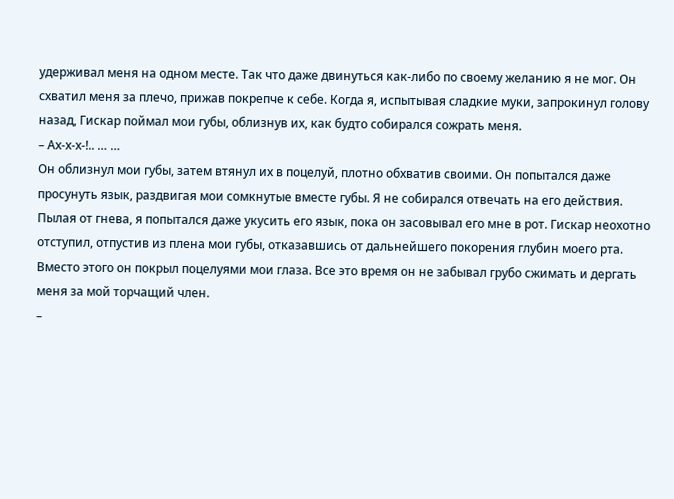удерживал меня на одном месте. Так что даже двинуться как-либо по своему желанию я не мог. Он схватил меня за плечо, прижав покрепче к себе. Когда я, испытывая сладкие муки, запрокинул голову назад, Гискар поймал мои губы, облизнув их, как будто собирался сожрать меня.
– Ах-х-х-!.. … …
Он облизнул мои губы, затем втянул их в поцелуй, плотно обхватив своими. Он попытался даже просунуть язык, раздвигая мои сомкнутые вместе губы. Я не собирался отвечать на его действия. Пылая от гнева, я попытался даже укусить его язык, пока он засовывал его мне в рот. Гискар неохотно отступил, отпустив из плена мои губы, отказавшись от дальнейшего покорения глубин моего рта. Вместо этого он покрыл поцелуями мои глаза. Все это время он не забывал грубо сжимать и дергать меня за мой торчащий член.
–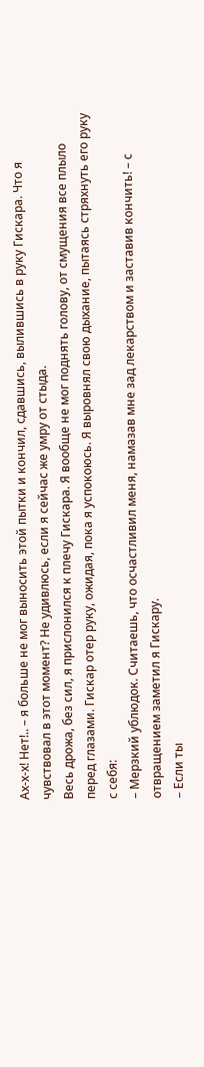Ах-х-х! Нет!.. – я больше не мог выносить этой пытки и кончил, сдавшись, вылившись в руку Гискара. Что я чувствовал в этот момент? Не удивлюсь, если я сейчас же умру от стыда.
Весь дрожа, без сил, я прислонился к плечу Гискара. Я вообще не мог поднять голову, от смущения все плыло перед глазами. Гискар отер руку, ожидая, пока я успокоюсь. Я выровнял свою дыхание, пытаясь стряхнуть его руку с себя:
– Мерзкий ублюдок. Считаешь, что осчастливил меня, намазав мне зад лекарством и заставив кончить! – с отвращением заметил я Гискару.
– Если ты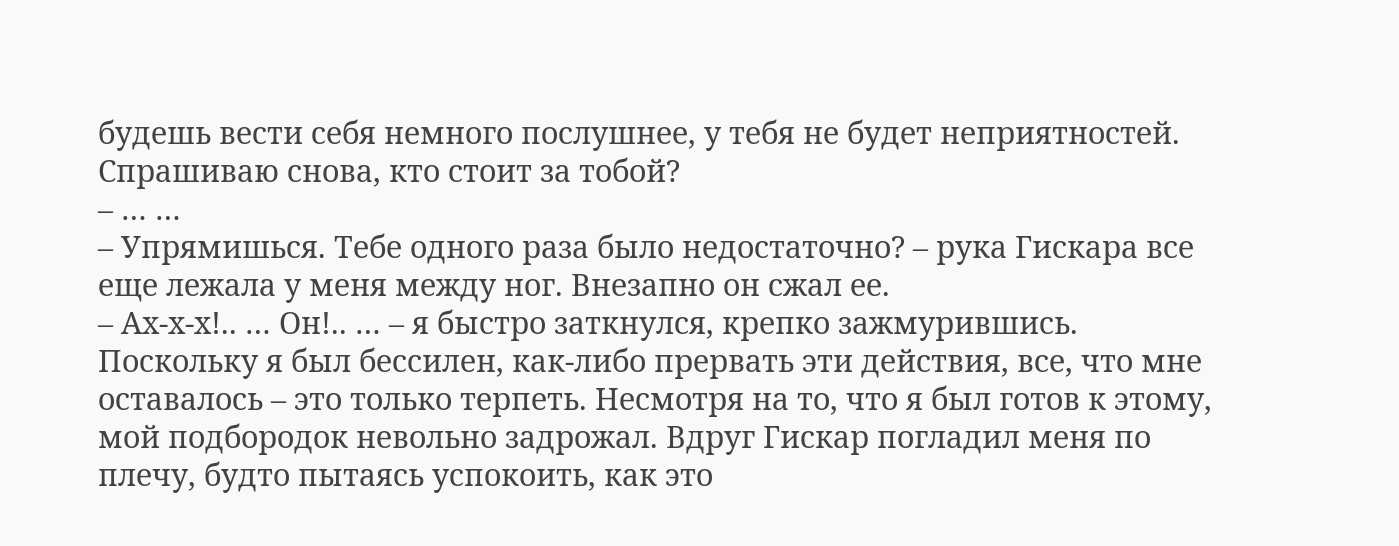будешь вести себя немного послушнее, у тебя не будет неприятностей. Спрашиваю снова, кто стоит за тобой?
– … …
– Упрямишься. Тебе одного раза было недостаточно? – рука Гискара все еще лежала у меня между ног. Внезапно он сжал ее.
– Ах-х-х!.. … Он!.. … – я быстро заткнулся, крепко зажмурившись.
Поскольку я был бессилен, как-либо прервать эти действия, все, что мне оставалось – это только терпеть. Несмотря на то, что я был готов к этому, мой подбородок невольно задрожал. Вдруг Гискар погладил меня по плечу, будто пытаясь успокоить, как это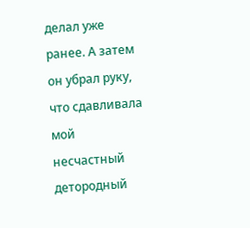делал уже ранее. А затем он убрал руку, что сдавливала мой несчастный детородный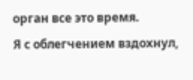орган все это время.
Я с облегчением вздохнул,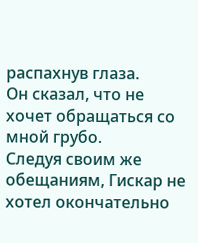распахнув глаза.
Он сказал, что не хочет обращаться со мной грубо.
Следуя своим же обещаниям, Гискар не хотел окончательно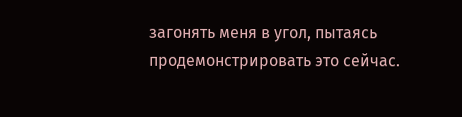загонять меня в угол, пытаясь продемонстрировать это сейчас.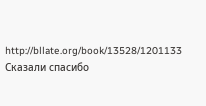http://bllate.org/book/13528/1201133
Сказали спасибо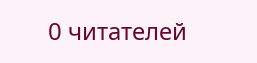0 читателей